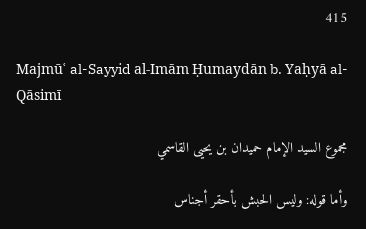415

Majmūʿ al-Sayyid al-Imām Ḥumaydān b. Yaḥyā al-Qāsimī

مجموع السيد الإمام حميدان بن يحيى القاسمي

وأما قوله: وليس الحبش بأحقر أجناس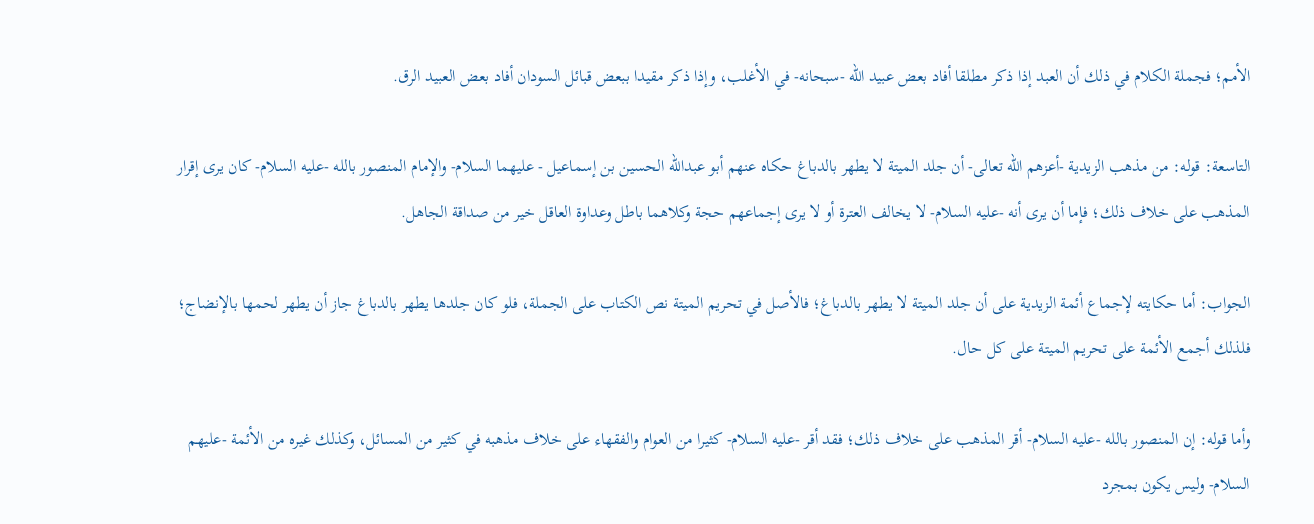الأمم؛ فجملة الكلام في ذلك أن العبد إذا ذكر مطلقا أفاد بعض عبيد الله -سبحانه- في الأغلب، وإذا ذكر مقيدا ببعض قبائل السودان أفاد بعض العبيد الرق.

التاسعة: قوله: من مذهب الزيدية -أعزهم الله تعالى- أن جلد الميتة لا يطهر بالدباغ حكاه عنهم أبو عبدالله الحسين بن إسماعيل - عليهما السلام- والإمام المنصور بالله -عليه السلام- كان يرى إقرار المذهب على خلاف ذلك؛ فإما أن يرى أنه -عليه السلام- لا يخالف العترة أو لا يرى إجماعهم حجة وكلاهما باطل وعداوة العاقل خير من صداقة الجاهل.

الجواب: أما حكايته لإجماع أئمة الزيدية على أن جلد الميتة لا يطهر بالدباغ؛ فالأصل في تحريم الميتة نص الكتاب على الجملة، فلو كان جلدها يطهر بالدباغ جاز أن يطهر لحمها بالإنضاج؛ فلذلك أجمع الأئمة على تحريم الميتة على كل حال.

وأما قوله: إن المنصور بالله -عليه السلام- أقر المذهب على خلاف ذلك؛ فقد أقر -عليه السلام- كثيرا من العوام والفقهاء على خلاف مذهبه في كثير من المسائل، وكذلك غيره من الأئمة -عليهم السلام- وليس يكون بمجرد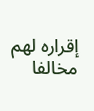إقراره لهم مخالفا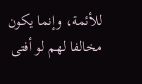للأئمة، وإنما يكون مخالفا لهم لو أفتى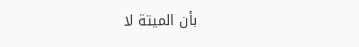بأن الميتة لا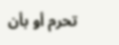تحرم أو بأن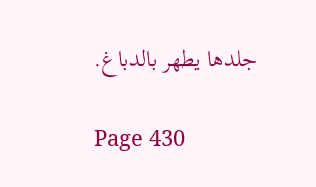جلدها يطهر بالدباغ.

Page 430